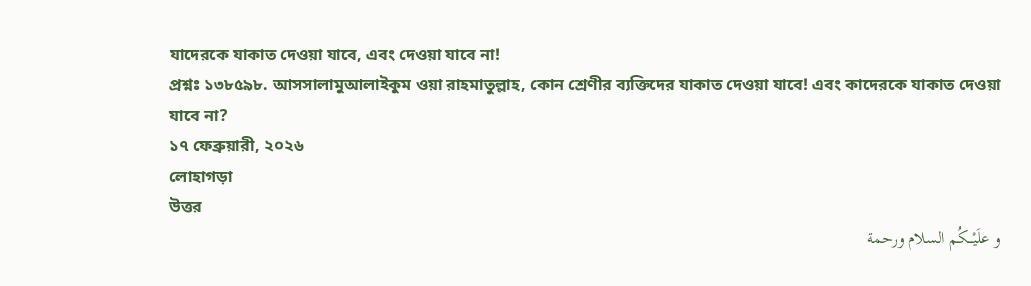যাদেরকে যাকাত দেওয়া যাবে, এবং দেওয়া যাবে না!
প্রশ্নঃ ১৩৮৫৯৮. আসসালামুআলাইকুম ওয়া রাহমাতুল্লাহ, কোন শ্রেণীর ব্যক্তিদের যাকাত দেওয়া যাবে! এবং কাদেরকে যাকাত দেওয়া যাবে না?
১৭ ফেব্রুয়ারী, ২০২৬
লোহাগড়া
উত্তর
و علَيْـــكُم السلام ورحمة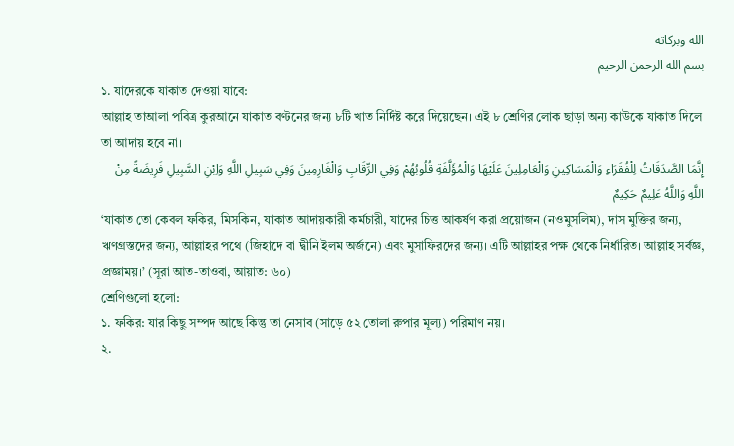الله وبركاته
بسم الله الرحمن الرحيم
১. যাদেরকে যাকাত দেওয়া যাবে:
আল্লাহ তাআলা পবিত্র কুরআনে যাকাত বণ্টনের জন্য ৮টি খাত নির্দিষ্ট করে দিয়েছেন। এই ৮ শ্রেণির লোক ছাড়া অন্য কাউকে যাকাত দিলে তা আদায় হবে না।
إِنَّمَا الصَّدَقَاتُ لِلْفُقَرَاءِ وَالْمَسَاكِينِ وَالْعَامِلِينَ عَلَيْهَا وَالْمُؤَلَّفَةِ قُلُوبُهُمْ وَفِي الرِّقَابِ وَالْغَارِمِينَ وَفِي سَبِيلِ اللَّهِ وَاِبْنِ السَّبِيلِ فَرِيضَةً مِنْ اللَّهِ وَاللَّهُ عَلِيمٌ حَكِيمٌ
‘যাকাত তো কেবল ফকির, মিসকিন, যাকাত আদায়কারী কর্মচারী, যাদের চিত্ত আকর্ষণ করা প্রয়োজন (নওমুসলিম), দাস মুক্তির জন্য, ঋণগ্রস্তদের জন্য, আল্লাহর পথে (জিহাদে বা দ্বীনি ইলম অর্জনে) এবং মুসাফিরদের জন্য। এটি আল্লাহর পক্ষ থেকে নির্ধারিত। আল্লাহ সর্বজ্ঞ, প্রজ্ঞাময়।’ (সূরা আত-তাওবা, আয়াত: ৬০)
শ্রেণিগুলো হলো:
১. ফকির: যার কিছু সম্পদ আছে কিন্তু তা নেসাব (সাড়ে ৫২ তোলা রুপার মূল্য) পরিমাণ নয়।
২.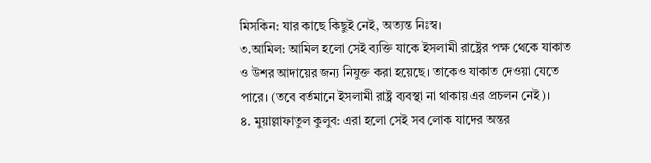মিসকিন: যার কাছে কিছুই নেই, অত্যন্ত নিঃস্ব।
৩.আমিল: আমিল হলো সেই ব্যক্তি যাকে ইসলামী রাষ্ট্রের পক্ষ থেকে যাকাত ও উশর আদায়ের জন্য নিযুক্ত করা হয়েছে। তাকেও যাকাত দেওয়া যেতে পারে। (তবে বর্তমানে ইসলামী রাষ্ট্র ব্যবস্থা না থাকায় এর প্রচলন নেই)।
৪. মুয়াল্লাফাতুল কুলুব: এরা হলো সেই সব লোক যাদের অন্তর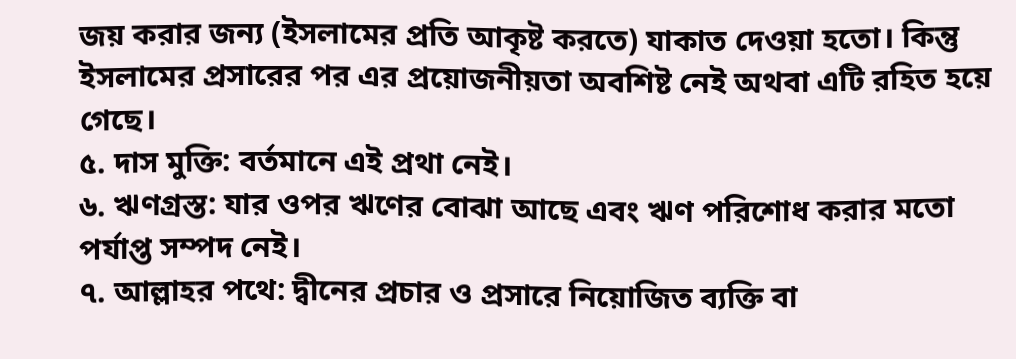জয় করার জন্য (ইসলামের প্রতি আকৃষ্ট করতে) যাকাত দেওয়া হতো। কিন্তু ইসলামের প্রসারের পর এর প্রয়োজনীয়তা অবশিষ্ট নেই অথবা এটি রহিত হয়ে গেছে।
৫. দাস মুক্তি: বর্তমানে এই প্রথা নেই।
৬. ঋণগ্রস্ত: যার ওপর ঋণের বোঝা আছে এবং ঋণ পরিশোধ করার মতো পর্যাপ্ত সম্পদ নেই।
৭. আল্লাহর পথে: দ্বীনের প্রচার ও প্রসারে নিয়োজিত ব্যক্তি বা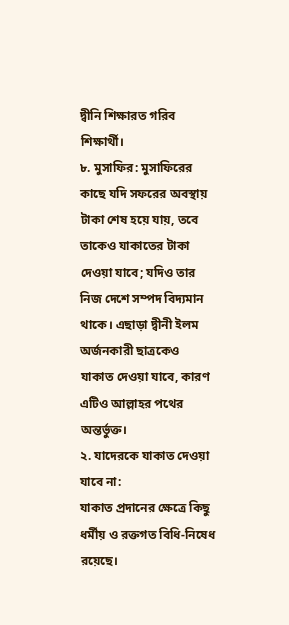দ্বীনি শিক্ষারত গরিব শিক্ষার্থী।
৮. মুসাফির: মুসাফিরের কাছে যদি সফরের অবস্থায় টাকা শেষ হয়ে যায়, তবে তাকেও যাকাতের টাকা দেওয়া যাবে; যদিও তার নিজ দেশে সম্পদ বিদ্যমান থাকে। এছাড়া দ্বীনী ইলম অর্জনকারী ছাত্রকেও যাকাত দেওয়া যাবে, কারণ এটিও আল্লাহর পথের অন্তর্ভুক্ত।
২. যাদেরকে যাকাত দেওয়া যাবে না:
যাকাত প্রদানের ক্ষেত্রে কিছু ধর্মীয় ও রক্তগত বিধি-নিষেধ রয়েছে।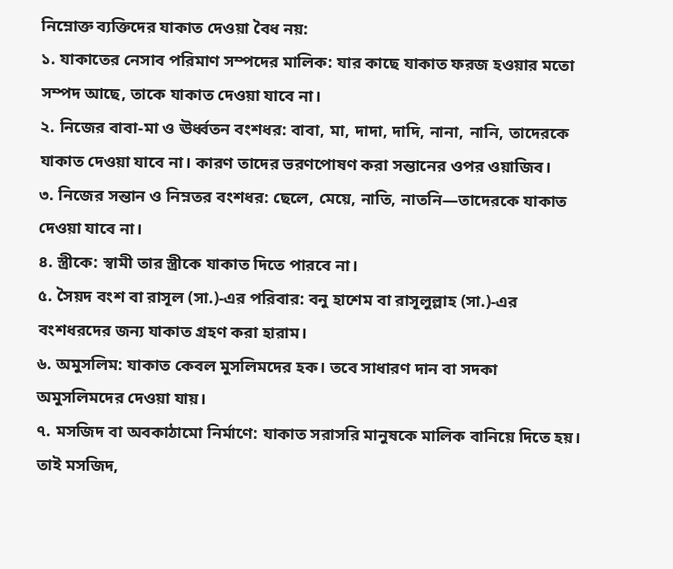নিম্নোক্ত ব্যক্তিদের যাকাত দেওয়া বৈধ নয়:
১. যাকাতের নেসাব পরিমাণ সম্পদের মালিক: যার কাছে যাকাত ফরজ হওয়ার মতো সম্পদ আছে, তাকে যাকাত দেওয়া যাবে না।
২. নিজের বাবা-মা ও ঊর্ধ্বতন বংশধর: বাবা, মা, দাদা, দাদি, নানা, নানি, তাদেরকে যাকাত দেওয়া যাবে না। কারণ তাদের ভরণপোষণ করা সন্তানের ওপর ওয়াজিব।
৩. নিজের সন্তান ও নিম্নতর বংশধর: ছেলে, মেয়ে, নাতি, নাতনি—তাদেরকে যাকাত দেওয়া যাবে না।
৪. স্ত্রীকে: স্বামী তার স্ত্রীকে যাকাত দিতে পারবে না।
৫. সৈয়দ বংশ বা রাসূল (সা.)-এর পরিবার: বনু হাশেম বা রাসূলুল্লাহ (সা.)-এর বংশধরদের জন্য যাকাত গ্রহণ করা হারাম।
৬. অমুসলিম: যাকাত কেবল মুসলিমদের হক। তবে সাধারণ দান বা সদকা অমুসলিমদের দেওয়া যায়।
৭. মসজিদ বা অবকাঠামো নির্মাণে: যাকাত সরাসরি মানুষকে মালিক বানিয়ে দিতে হয়। তাই মসজিদ,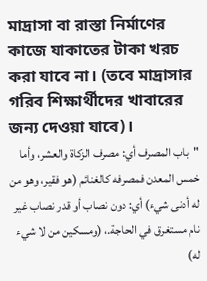মাদ্রাসা বা রাস্তা নির্মাণের কাজে যাকাতের টাকা খরচ করা যাবে না। (তবে মাদ্রাসার গরিব শিক্ষার্থীদের খাবারের জন্য দেওয়া যাবে)।
"باب المصرف أي: مصرف الزكاة والعشر، وأما خمس المعدن فمصرفه كالغنائم (هو فقير، وهو من له أدنى شيء) أي: دون نصاب أو قدر نصاب غير نام مستغرق في الحاجة.، (ومسكين من لا شيء له)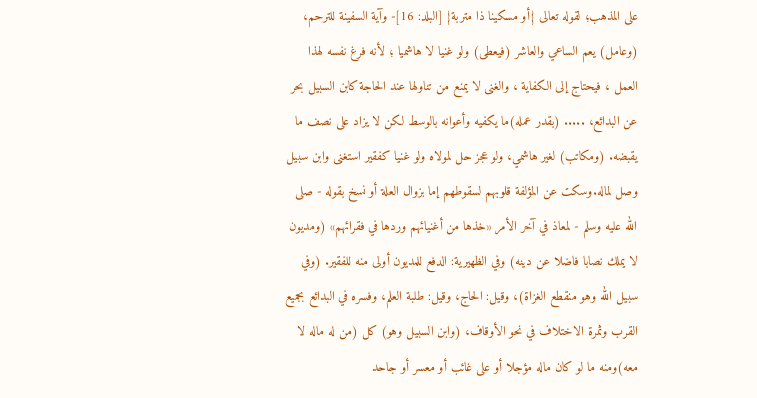على المذهب؛ لقوله تعالى {أو مسكينا ذا متربة} [البلد: 16]- وآية السفينة للترحم، (وعامل) يعم الساعي والعاشر (فيعطى) ولو غنيا لا هاشميا ؛ لأنه فرغ نفسه لهذا العمل ، فيحتاج إلى الكفاية ، والغنى لا يمنع من تناولها عند الحاجة كابن السبيل بحر عن البدائع، ..... (بقدر عمله)ما يكفيه وأعوانه بالوسط لكن لا يزاد على نصف ما يقبضه. (ومكاتب) لغير هاشمي، ولو عجز حل لمولاه ولو غنيا كفقير استغنى وابن سبيل وصل لماله.وسكت عن المؤلفة قلوبهم لسقوطهم إما بزوال العلة أو نسخ بقوله - صلى الله عليه وسلم - لمعاذ في آخر الأمر «خذها من أغنيائهم وردها في فقرائهم» (ومديون لا يملك نصابا فاضلا عن دينه) وفي الظهيرية: الدفع للمديون أولى منه للفقير. (وفي سبيل الله وهو منقطع الغزاة)، وقيل: الحاج، وقيل: طلبة العلم، وفسره في البدائع بجميع القرب وثمرة الاختلاف في نحو الأوقاف، (وابن السبيل وهو) كل (من له ماله لا معه)ومنه ما لو كان ماله مؤجلا أو على غائب أو معسر أو جاحد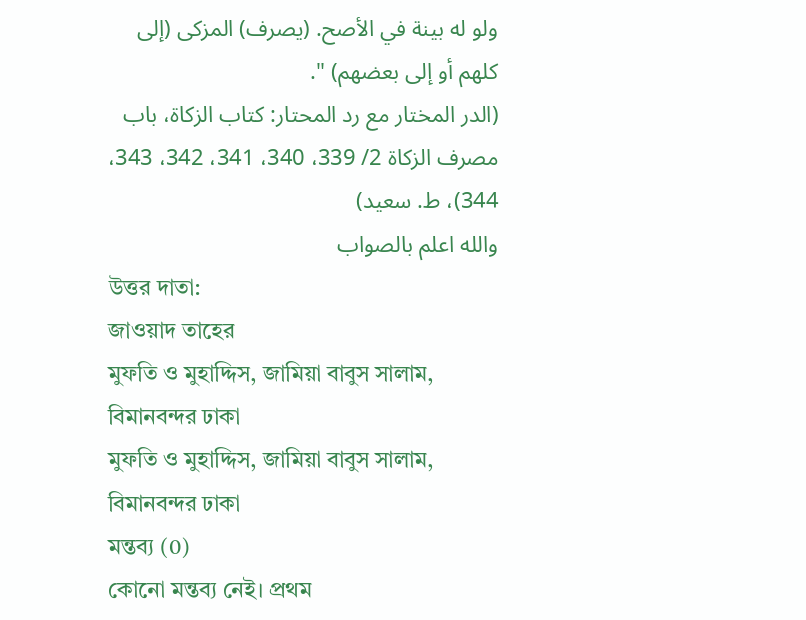ولو له بينة في الأصح. (يصرف) المزكى (إلى كلهم أو إلى بعضهم) ".
(الدر المختار مع رد المحتار: كتاب الزكاة، باب مصرف الزكاة 2/ 339، 340، 341، 342، 343، 344)، ط. سعيد)
والله اعلم بالصواب
উত্তর দাতা:
জাওয়াদ তাহের
মুফতি ও মুহাদ্দিস, জামিয়া বাবুস সালাম, বিমানবন্দর ঢাকা
মুফতি ও মুহাদ্দিস, জামিয়া বাবুস সালাম, বিমানবন্দর ঢাকা
মন্তব্য (0)
কোনো মন্তব্য নেই। প্রথম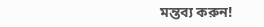মন্তব্য করুন!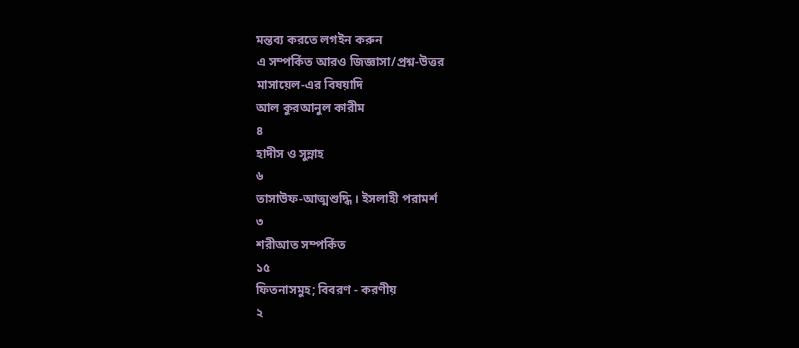মন্তব্য করতে লগইন করুন
এ সম্পর্কিত আরও জিজ্ঞাসা/প্রশ্ন-উত্তর
মাসায়েল-এর বিষয়াদি
আল কুরআনুল কারীম
৪
হাদীস ও সুন্নাহ
৬
তাসাউফ-আত্মশুদ্ধি । ইসলাহী পরামর্শ
৩
শরীআত সম্পর্কিত
১৫
ফিতনাসমুহ; বিবরণ - করণীয়
২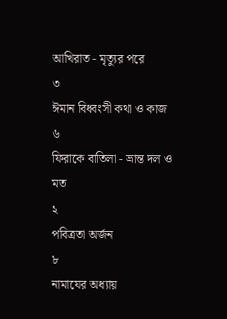আখিরাত - মৃত্যুর পরে
৩
ঈমান বিধ্বংসী কথা ও কাজ
৬
ফিরাকে বাতিলা - ভ্রান্ত দল ও মত
২
পবিত্রতা অর্জন
৮
নামাযের অধ্যায়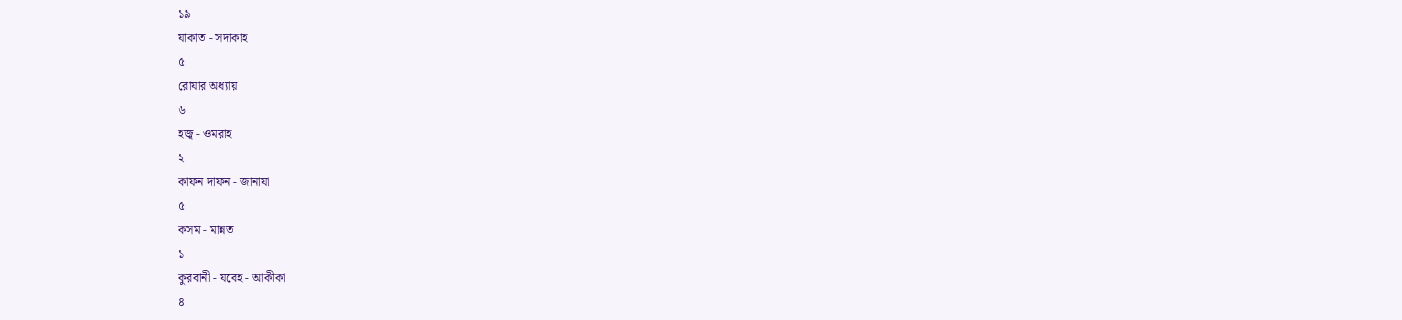১৯
যাকাত - সদাকাহ
৫
রোযার অধ্যায়
৬
হজ্ব - ওমরাহ
২
কাফন দাফন - জানাযা
৫
কসম - মান্নত
১
কুরবানী - যবেহ - আকীকা
৪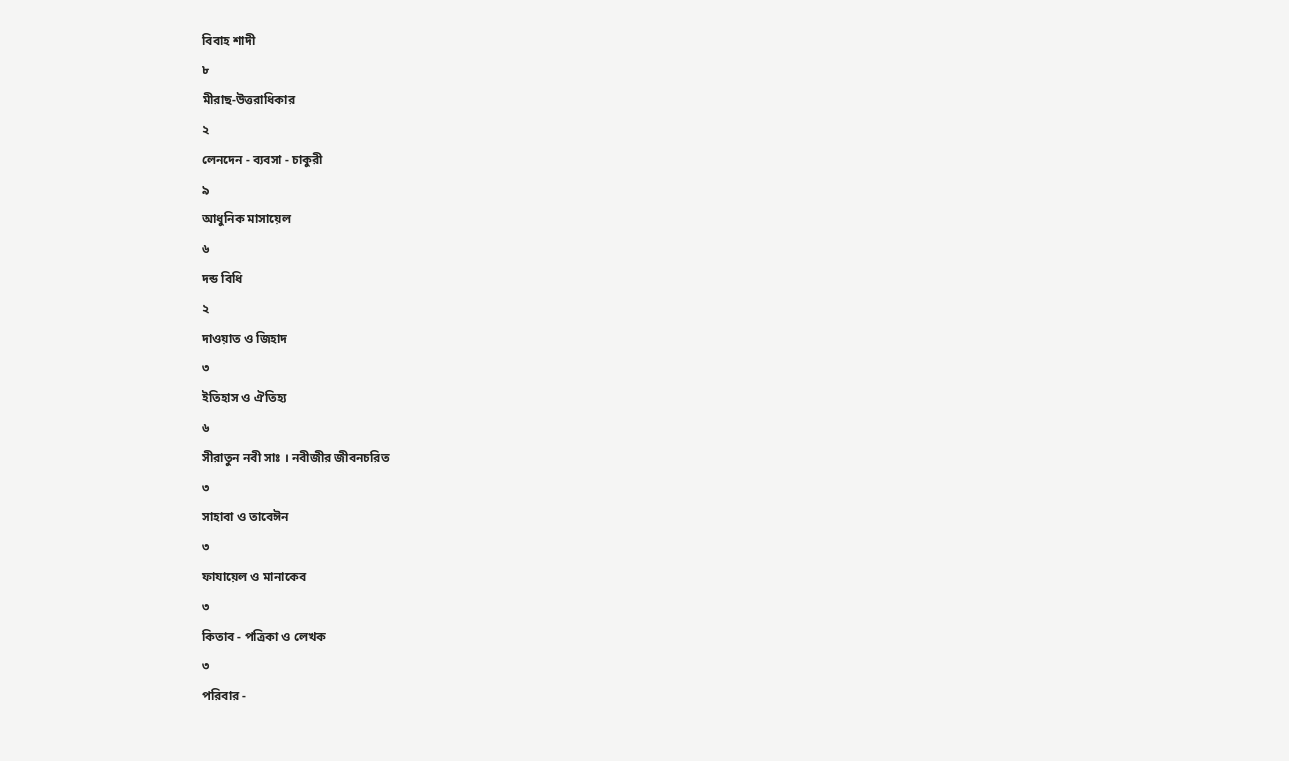বিবাহ শাদী
৮
মীরাছ-উত্তরাধিকার
২
লেনদেন - ব্যবসা - চাকুরী
৯
আধুনিক মাসায়েল
৬
দন্ড বিধি
২
দাওয়াত ও জিহাদ
৩
ইতিহাস ও ঐতিহ্য
৬
সীরাতুন নবী সাঃ । নবীজীর জীবনচরিত
৩
সাহাবা ও তাবেঈন
৩
ফাযায়েল ও মানাকেব
৩
কিতাব - পত্রিকা ও লেখক
৩
পরিবার -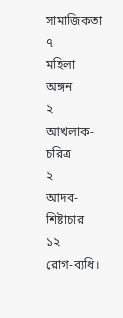সামাজিকতা
৭
মহিলা অঙ্গন
২
আখলাক-চরিত্র
২
আদব- শিষ্টাচার
১২
রোগ-ব্যধি।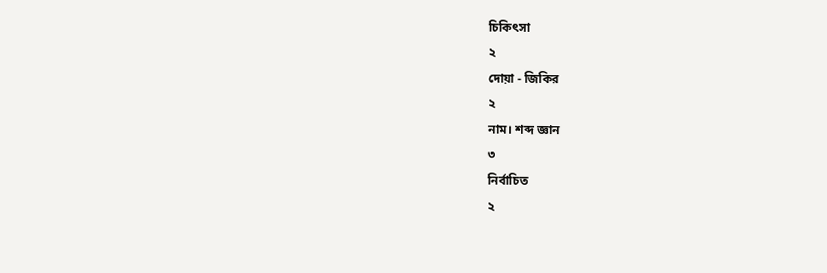চিকিৎসা
২
দোয়া - জিকির
২
নাম। শব্দ জ্ঞান
৩
নির্বাচিত
২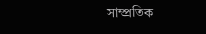সাম্প্রতিক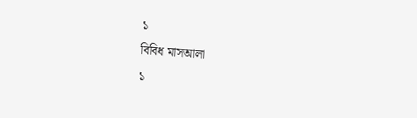১
বিবিধ মাসআলা
১